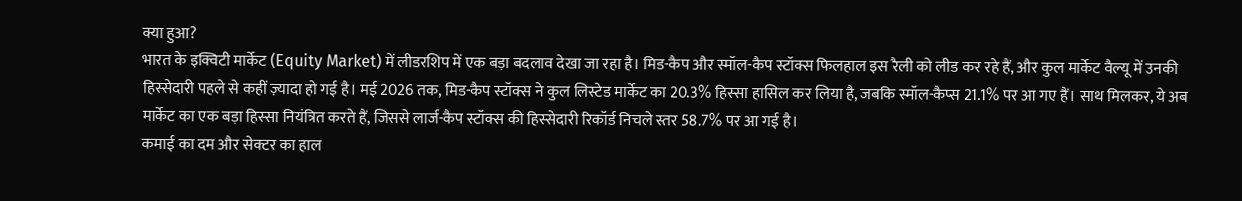क्या हुआ?
भारत के इक्विटी मार्केट (Equity Market) में लीडरशिप में एक बड़ा बदलाव देखा जा रहा है। मिड-कैप और स्मॉल-कैप स्टॉक्स फिलहाल इस रैली को लीड कर रहे हैं, और कुल मार्केट वैल्यू में उनकी हिस्सेदारी पहले से कहीं ज़्यादा हो गई है। मई 2026 तक, मिड-कैप स्टॉक्स ने कुल लिस्टेड मार्केट का 20.3% हिस्सा हासिल कर लिया है, जबकि स्मॉल-कैप्स 21.1% पर आ गए हैं। साथ मिलकर, ये अब मार्केट का एक बड़ा हिस्सा नियंत्रित करते हैं, जिससे लार्ज-कैप स्टॉक्स की हिस्सेदारी रिकॉर्ड निचले स्तर 58.7% पर आ गई है।
कमाई का दम और सेक्टर का हाल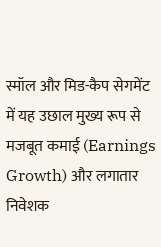स्मॉल और मिड-कैप सेगमेंट में यह उछाल मुख्य रूप से मजबूत कमाई (Earnings Growth) और लगातार निवेशक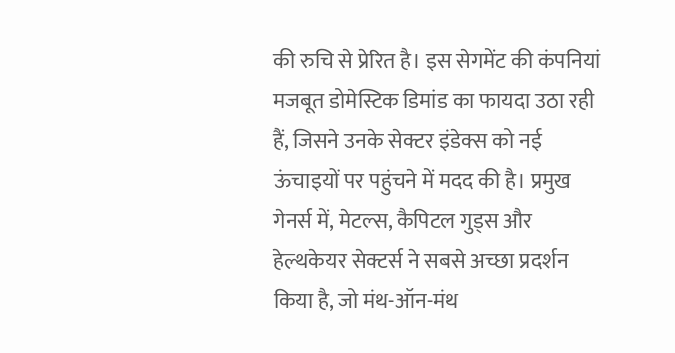की रुचि से प्रेरित है। इस सेगमेंट की कंपनियां मजबूत डोमेस्टिक डिमांड का फायदा उठा रही हैं, जिसने उनके सेक्टर इंडेक्स को नई ऊंचाइयों पर पहुंचने में मदद की है। प्रमुख गेनर्स में, मेटल्स, कैपिटल गुड्स और हेल्थकेयर सेक्टर्स ने सबसे अच्छा प्रदर्शन किया है, जो मंथ-ऑन-मंथ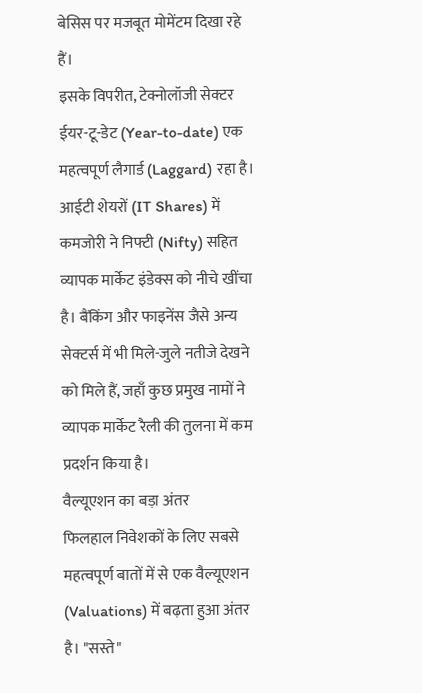बेसिस पर मजबूत मोमेंटम दिखा रहे हैं।
इसके विपरीत, टेक्नोलॉजी सेक्टर ईयर-टू-डेट (Year-to-date) एक महत्वपूर्ण लैगार्ड (Laggard) रहा है। आईटी शेयरों (IT Shares) में कमजोरी ने निफ्टी (Nifty) सहित व्यापक मार्केट इंडेक्स को नीचे खींचा है। बैंकिंग और फाइनेंस जैसे अन्य सेक्टर्स में भी मिले-जुले नतीजे देखने को मिले हैं, जहाँ कुछ प्रमुख नामों ने व्यापक मार्केट रैली की तुलना में कम प्रदर्शन किया है।
वैल्यूएशन का बड़ा अंतर
फिलहाल निवेशकों के लिए सबसे महत्वपूर्ण बातों में से एक वैल्यूएशन (Valuations) में बढ़ता हुआ अंतर है। "सस्ते"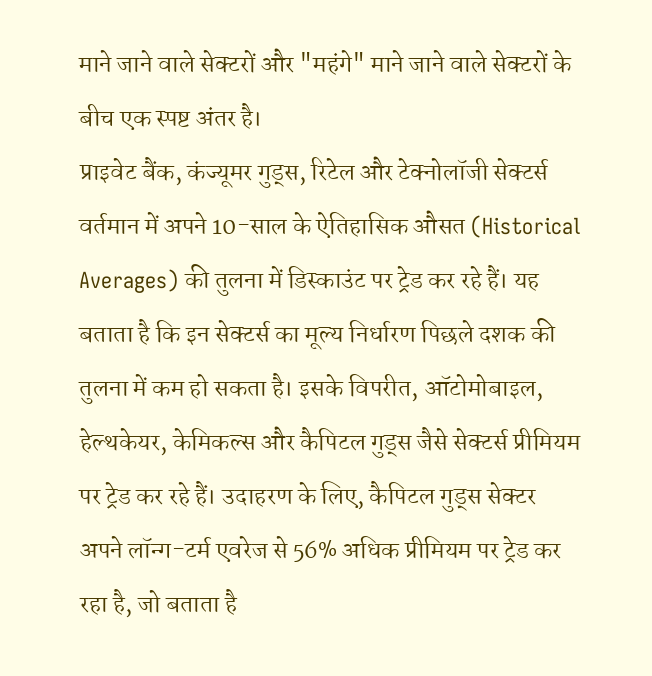माने जाने वाले सेक्टरों और "महंगे" माने जाने वाले सेक्टरों के बीच एक स्पष्ट अंतर है।
प्राइवेट बैंक, कंज्यूमर गुड्स, रिटेल और टेक्नोलॉजी सेक्टर्स वर्तमान में अपने 10-साल के ऐतिहासिक औसत (Historical Averages) की तुलना में डिस्काउंट पर ट्रेड कर रहे हैं। यह बताता है कि इन सेक्टर्स का मूल्य निर्धारण पिछले दशक की तुलना में कम हो सकता है। इसके विपरीत, ऑटोमोबाइल, हेल्थकेयर, केमिकल्स और कैपिटल गुड्स जैसे सेक्टर्स प्रीमियम पर ट्रेड कर रहे हैं। उदाहरण के लिए, कैपिटल गुड्स सेक्टर अपने लॉन्ग-टर्म एवरेज से 56% अधिक प्रीमियम पर ट्रेड कर रहा है, जो बताता है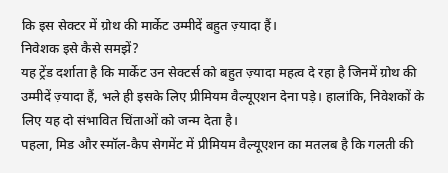कि इस सेक्टर में ग्रोथ की मार्केट उम्मीदें बहुत ज़्यादा हैं।
निवेशक इसे कैसे समझें?
यह ट्रेंड दर्शाता है कि मार्केट उन सेक्टर्स को बहुत ज़्यादा महत्व दे रहा है जिनमें ग्रोथ की उम्मीदें ज़्यादा हैं, भले ही इसके लिए प्रीमियम वैल्यूएशन देना पड़े। हालांकि, निवेशकों के लिए यह दो संभावित चिंताओं को जन्म देता है।
पहला, मिड और स्मॉल-कैप सेगमेंट में प्रीमियम वैल्यूएशन का मतलब है कि गलती की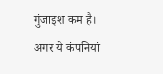गुंजाइश कम है। अगर ये कंपनियां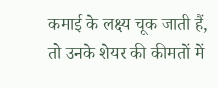कमाई के लक्ष्य चूक जाती हैं, तो उनके शेयर की कीमतों में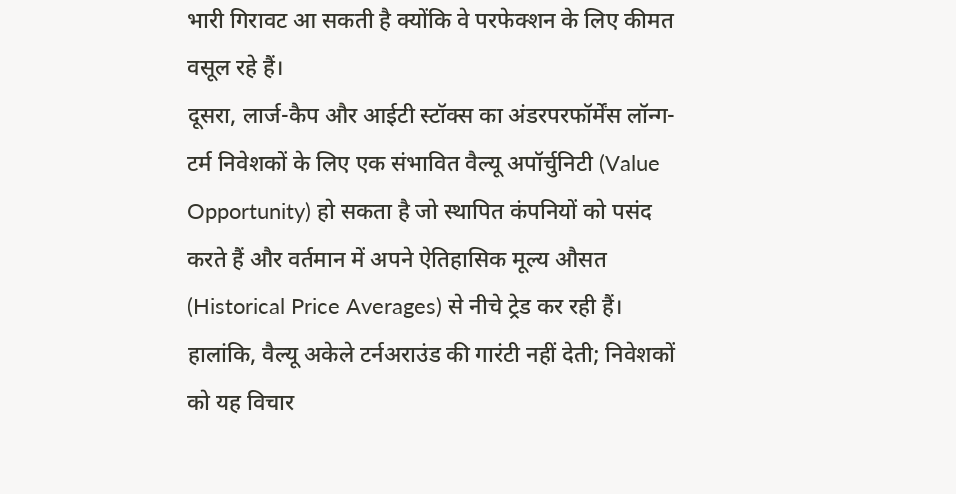भारी गिरावट आ सकती है क्योंकि वे परफेक्शन के लिए कीमत वसूल रहे हैं।
दूसरा, लार्ज-कैप और आईटी स्टॉक्स का अंडरपरफॉर्मेंस लॉन्ग-टर्म निवेशकों के लिए एक संभावित वैल्यू अपॉर्चुनिटी (Value Opportunity) हो सकता है जो स्थापित कंपनियों को पसंद करते हैं और वर्तमान में अपने ऐतिहासिक मूल्य औसत (Historical Price Averages) से नीचे ट्रेड कर रही हैं। हालांकि, वैल्यू अकेले टर्नअराउंड की गारंटी नहीं देती; निवेशकों को यह विचार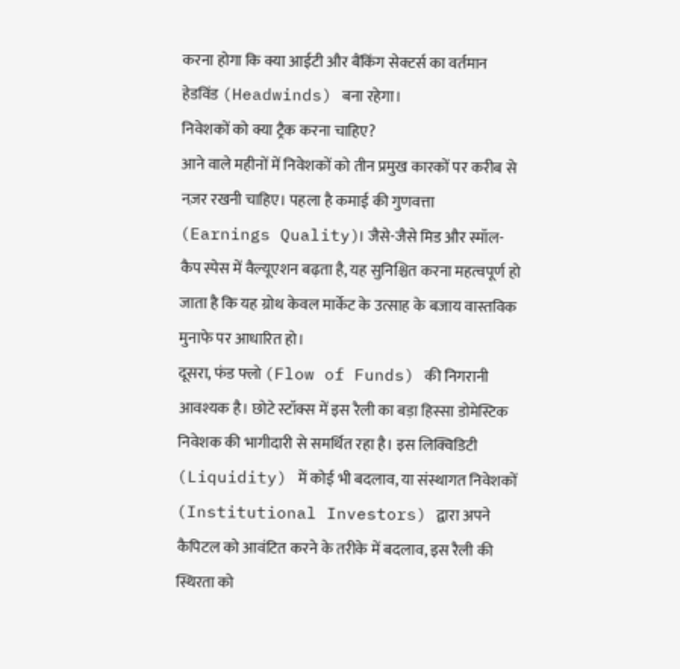करना होगा कि क्या आईटी और बैंकिंग सेक्टर्स का वर्तमान हेडविंड (Headwinds) बना रहेगा।
निवेशकों को क्या ट्रैक करना चाहिए?
आने वाले महीनों में निवेशकों को तीन प्रमुख कारकों पर करीब से नज़र रखनी चाहिए। पहला है कमाई की गुणवत्ता (Earnings Quality)। जैसे-जैसे मिड और स्मॉल-कैप स्पेस में वैल्यूएशन बढ़ता है, यह सुनिश्चित करना महत्वपूर्ण हो जाता है कि यह ग्रोथ केवल मार्केट के उत्साह के बजाय वास्तविक मुनाफे पर आधारित हो।
दूसरा, फंड फ्लो (Flow of Funds) की निगरानी आवश्यक है। छोटे स्टॉक्स में इस रैली का बड़ा हिस्सा डोमेस्टिक निवेशक की भागीदारी से समर्थित रहा है। इस लिक्विडिटी (Liquidity) में कोई भी बदलाव, या संस्थागत निवेशकों (Institutional Investors) द्वारा अपने कैपिटल को आवंटित करने के तरीके में बदलाव, इस रैली की स्थिरता को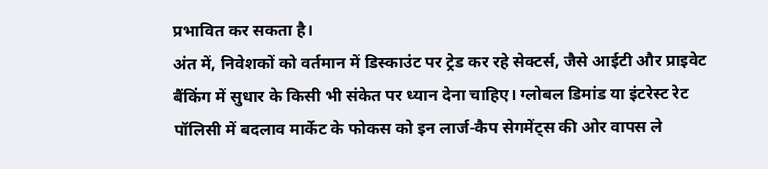प्रभावित कर सकता है।
अंत में, निवेशकों को वर्तमान में डिस्काउंट पर ट्रेड कर रहे सेक्टर्स, जैसे आईटी और प्राइवेट बैंकिंग में सुधार के किसी भी संकेत पर ध्यान देना चाहिए। ग्लोबल डिमांड या इंटरेस्ट रेट पॉलिसी में बदलाव मार्केट के फोकस को इन लार्ज-कैप सेगमेंट्स की ओर वापस ले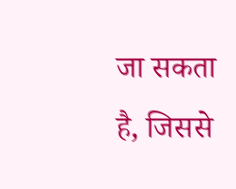जा सकता है, जिससे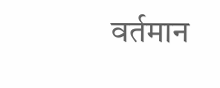वर्तमान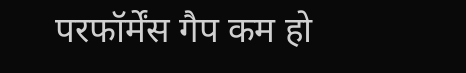परफॉर्मेंस गैप कम हो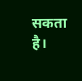सकता है।